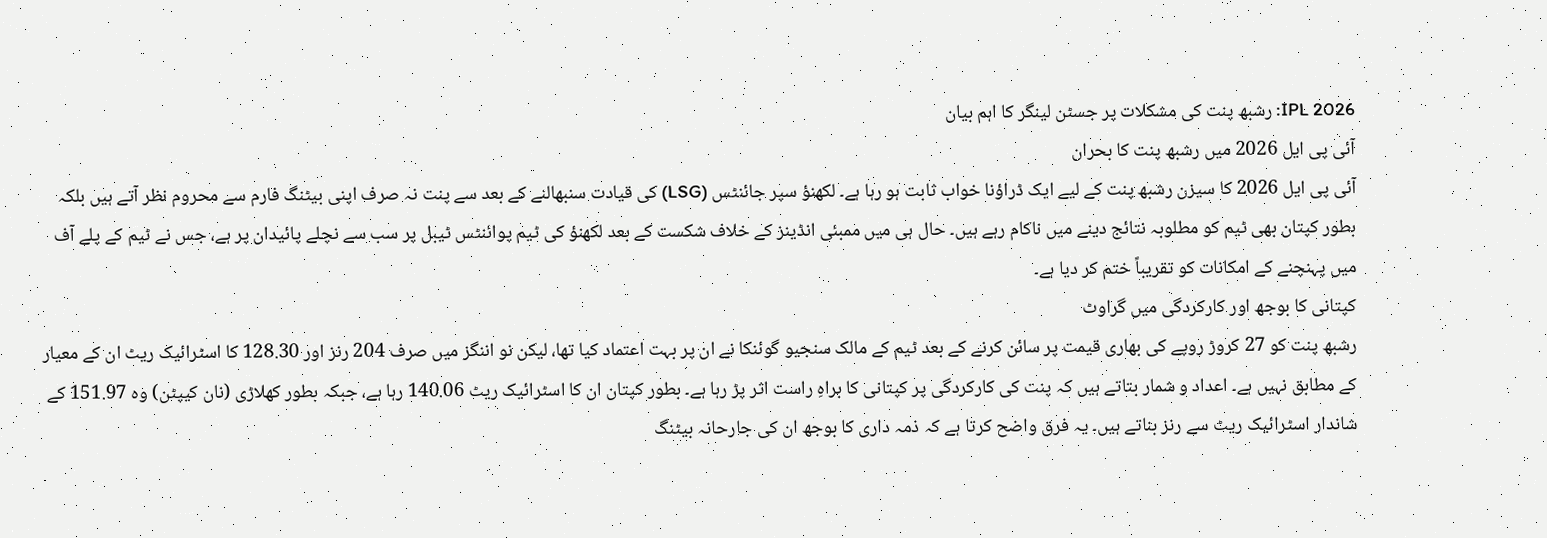IPL 2026: رشبھ پنت کی مشکلات پر جسٹن لینگر کا اہم بیان
آئی پی ایل 2026 میں رشبھ پنت کا بحران
آئی پی ایل 2026 کا سیزن رشبھ پنت کے لیے ایک ڈراؤنا خواب ثابت ہو رہا ہے۔ لکھنؤ سپر جائنٹس (LSG) کی قیادت سنبھالنے کے بعد سے پنت نہ صرف اپنی بیٹنگ فارم سے محروم نظر آتے ہیں بلکہ بطور کپتان بھی ٹیم کو مطلوبہ نتائج دینے میں ناکام رہے ہیں۔ حال ہی میں ممبئی انڈینز کے خلاف شکست کے بعد لکھنؤ کی ٹیم پوائنٹس ٹیبل پر سب سے نچلے پائیدان پر ہے، جس نے ٹیم کے پلے آف میں پہنچنے کے امکانات کو تقریباً ختم کر دیا ہے۔
کپتانی کا بوجھ اور کارکردگی میں گراوٹ
رشبھ پنت کو 27 کروڑ روپے کی بھاری قیمت پر سائن کرنے کے بعد ٹیم کے مالک سنجیو گوئنکا نے ان پر بہت اعتماد کیا تھا، لیکن نو اننگز میں صرف 204 رنز اور 128.30 کا اسٹرائیک ریٹ ان کے معیار کے مطابق نہیں ہے۔ اعداد و شمار بتاتے ہیں کہ پنت کی کارکردگی پر کپتانی کا براہِ راست اثر پڑ رہا ہے۔ بطور کپتان ان کا اسٹرائیک ریٹ 140.06 رہا ہے، جبکہ بطور کھلاڑی (نان کیپٹن) وہ 151.97 کے شاندار اسٹرائیک ریٹ سے رنز بناتے ہیں۔ یہ فرق واضح کرتا ہے کہ ذمہ داری کا بوجھ ان کی جارحانہ بیٹنگ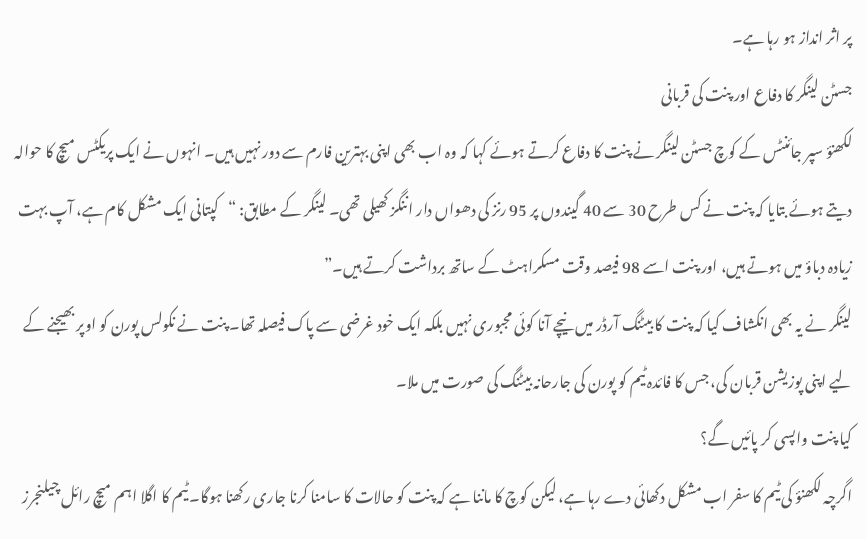پر اثر انداز ہو رہا ہے۔
جسٹن لینگر کا دفاع اور پنت کی قربانی
لکھنؤ سپر جائنٹس کے کوچ جسٹن لینگر نے پنت کا دفاع کرتے ہوئے کہا کہ وہ اب بھی اپنی بہترین فارم سے دور نہیں ہیں۔ انہوں نے ایک پریکٹس میچ کا حوالہ دیتے ہوئے بتایا کہ پنت نے کس طرح 30 سے 40 گیندوں پر 95 رنز کی دھواں دار اننگز کھیلی تھی۔ لینگر کے مطابق: “کپتانی ایک مشکل کام ہے، آپ بہت زیادہ دباؤ میں ہوتے ہیں، اور پنت اسے 98 فیصد وقت مسکراہٹ کے ساتھ برداشت کرتے ہیں۔”
لینگر نے یہ بھی انکشاف کیا کہ پنت کا بیٹنگ آرڈر میں نیچے آنا کوئی مجبوری نہیں بلکہ ایک خود غرضی سے پاک فیصلہ تھا۔ پنت نے نکولس پورن کو اوپر بھیجنے کے لیے اپنی پوزیشن قربان کی، جس کا فائدہ ٹیم کو پورن کی جارحانہ بیٹنگ کی صورت میں ملا۔
کیا پنت واپسی کر پائیں گے؟
اگرچہ لکھنؤ کی ٹیم کا سفر اب مشکل دکھائی دے رہا ہے، لیکن کوچ کا ماننا ہے کہ پنت کو حالات کا سامنا کرنا جاری رکھنا ہوگا۔ ٹیم کا اگلا اہم میچ رائل چیلنجرز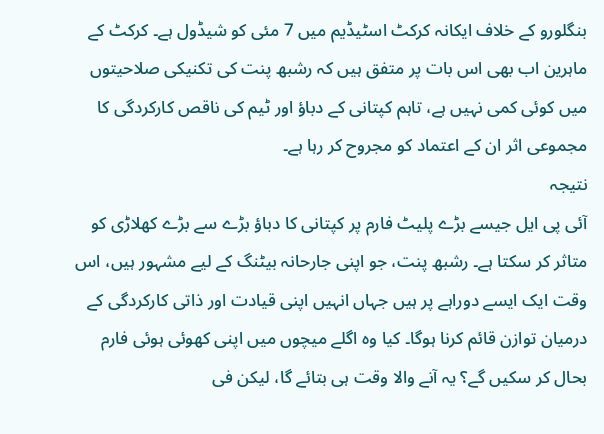بنگلورو کے خلاف ایکانہ کرکٹ اسٹیڈیم میں 7 مئی کو شیڈول ہے۔ کرکٹ کے ماہرین اب بھی اس بات پر متفق ہیں کہ رشبھ پنت کی تکنیکی صلاحیتوں میں کوئی کمی نہیں ہے، تاہم کپتانی کے دباؤ اور ٹیم کی ناقص کارکردگی کا مجموعی اثر ان کے اعتماد کو مجروح کر رہا ہے۔
نتیجہ
آئی پی ایل جیسے بڑے پلیٹ فارم پر کپتانی کا دباؤ بڑے سے بڑے کھلاڑی کو متاثر کر سکتا ہے۔ رشبھ پنت، جو اپنی جارحانہ بیٹنگ کے لیے مشہور ہیں، اس وقت ایک ایسے دوراہے پر ہیں جہاں انہیں اپنی قیادت اور ذاتی کارکردگی کے درمیان توازن قائم کرنا ہوگا۔ کیا وہ اگلے میچوں میں اپنی کھوئی ہوئی فارم بحال کر سکیں گے؟ یہ آنے والا وقت ہی بتائے گا، لیکن فی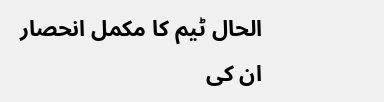الحال ٹیم کا مکمل انحصار ان کی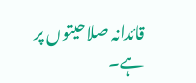قائدانہ صلاحیتوں پر ہے۔